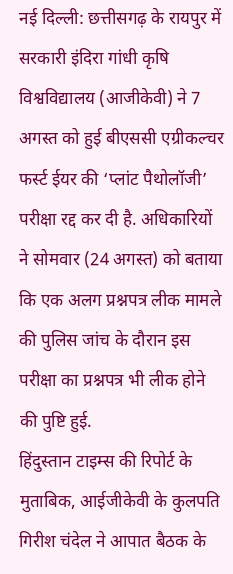नई दिल्ली: छत्तीसगढ़ के रायपुर में सरकारी इंदिरा गांधी कृषि विश्वविद्यालय (आजीकेवी) ने 7 अगस्त को हुई बीएससी एग्रीकल्चर फर्स्ट ईयर की ‘प्लांट पैथोलॉजी’ परीक्षा रद्द कर दी है. अधिकारियों ने सोमवार (24 अगस्त) को बताया कि एक अलग प्रश्नपत्र लीक मामले की पुलिस जांच के दौरान इस परीक्षा का प्रश्नपत्र भी लीक होने की पुष्टि हुई.
हिंदुस्तान टाइम्स की रिपोर्ट के मुताबिक, आईजीकेवी के कुलपति गिरीश चंदेल ने आपात बैठक के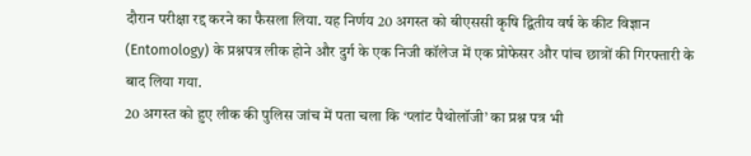दौरान परीक्षा रद्द करने का फैसला लिया. यह निर्णय 20 अगस्त को बीएससी कृषि द्वितीय वर्ष के कीट विज्ञान (Entomology) के प्रश्नपत्र लीक होने और दुर्ग के एक निजी कॉलेज में एक प्रोफेसर और पांच छात्रों की गिरफ्तारी के बाद लिया गया.
20 अगस्त को हुए लीक की पुलिस जांच में पता चला कि ‘प्लांट पैथोलॉजी’ का प्रश्न पत्र भी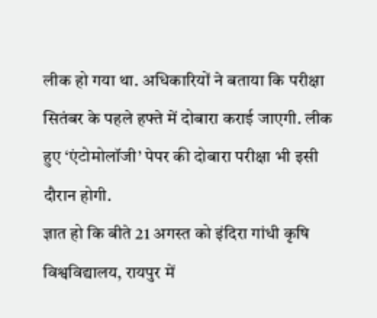लीक हो गया था. अधिकारियों ने बताया कि परीक्षा सितंबर के पहले हफ्ते में दोबारा कराई जाएगी. लीक हुए ‘एंटोमोलॉजी’ पेपर की दोबारा परीक्षा भी इसी दौरान होगी.
ज्ञात हो कि बीते 21 अगस्त को इंदिरा गांधी कृषि विश्वविद्यालय, रायपुर में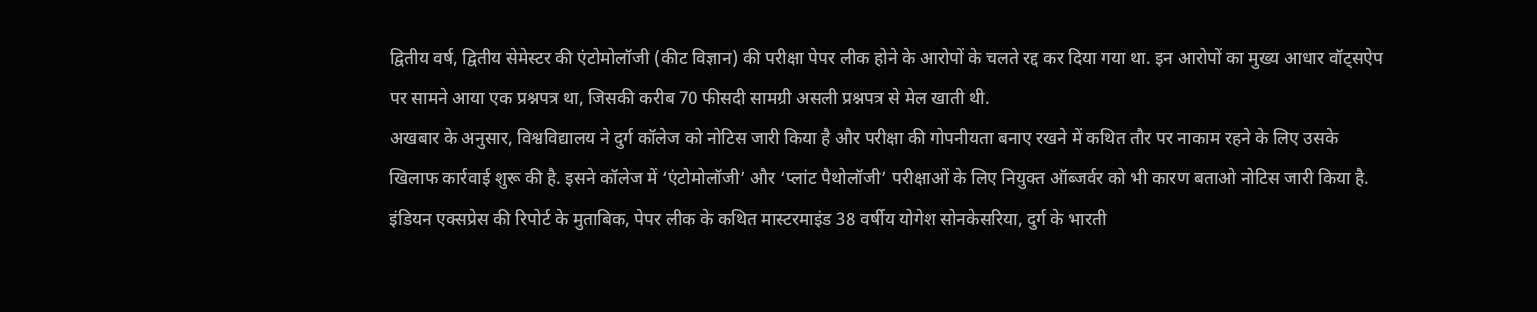द्वितीय वर्ष, द्वितीय सेमेस्टर की एंटोमोलॉजी (कीट विज्ञान) की परीक्षा पेपर लीक होने के आरोपों के चलते रद्द कर दिया गया था. इन आरोपों का मुख्य आधार वॉट्सऐप पर सामने आया एक प्रश्नपत्र था, जिसकी करीब 70 फीसदी सामग्री असली प्रश्नपत्र से मेल खाती थी.
अखबार के अनुसार, विश्वविद्यालय ने दुर्ग कॉलेज को नोटिस जारी किया है और परीक्षा की गोपनीयता बनाए रखने में कथित तौर पर नाकाम रहने के लिए उसके खिलाफ कार्रवाई शुरू की है. इसने कॉलेज में ‘एंटोमोलॉजी’ और ‘प्लांट पैथोलॉजी’ परीक्षाओं के लिए नियुक्त ऑब्जर्वर को भी कारण बताओ नोटिस जारी किया है.
इंडियन एक्सप्रेस की रिपोर्ट के मुताबिक, पेपर लीक के कथित मास्टरमाइंड 38 वर्षीय योगेश सोनकेसरिया, दुर्ग के भारती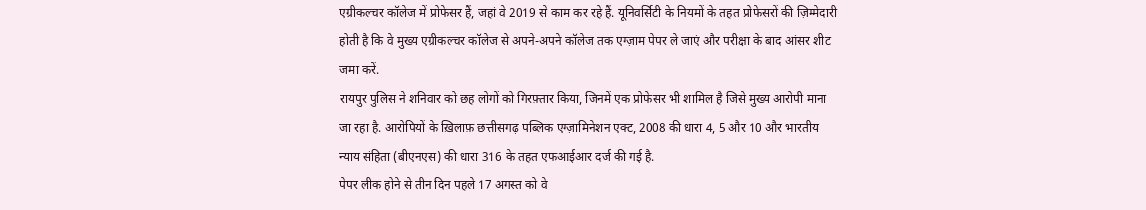एग्रीकल्चर कॉलेज में प्रोफेसर हैं, जहां वे 2019 से काम कर रहे हैं. यूनिवर्सिटी के नियमों के तहत प्रोफेसरों की ज़िम्मेदारी होती है कि वे मुख्य एग्रीकल्चर कॉलेज से अपने-अपने कॉलेज तक एग्ज़ाम पेपर ले जाएं और परीक्षा के बाद आंसर शीट जमा करें.
रायपुर पुलिस ने शनिवार को छह लोगों को गिरफ़्तार किया, जिनमें एक प्रोफेसर भी शामिल है जिसे मुख्य आरोपी माना जा रहा है. आरोपियों के ख़िलाफ़ छत्तीसगढ़ पब्लिक एग्ज़ामिनेशन एक्ट, 2008 की धारा 4, 5 और 10 और भारतीय न्याय संहिता (बीएनएस) की धारा 316 के तहत एफआईआर दर्ज की गई है.
पेपर लीक होने से तीन दिन पहले 17 अगस्त को वे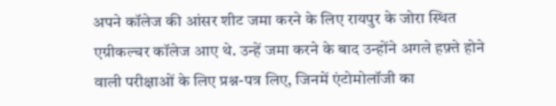अपने कॉलेज की आंसर शीट जमा करने के लिए रायपुर के जोरा स्थित एग्रीकल्चर कॉलेज आए थे. उन्हें जमा करने के बाद उन्होंने अगले हफ़्ते होने वाली परीक्षाओं के लिए प्रश्न-पत्र लिए, जिनमें एंटोमोलॉजी का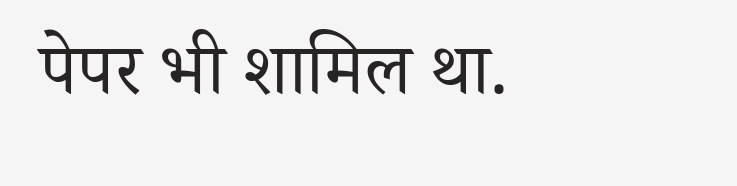पेपर भी शामिल था.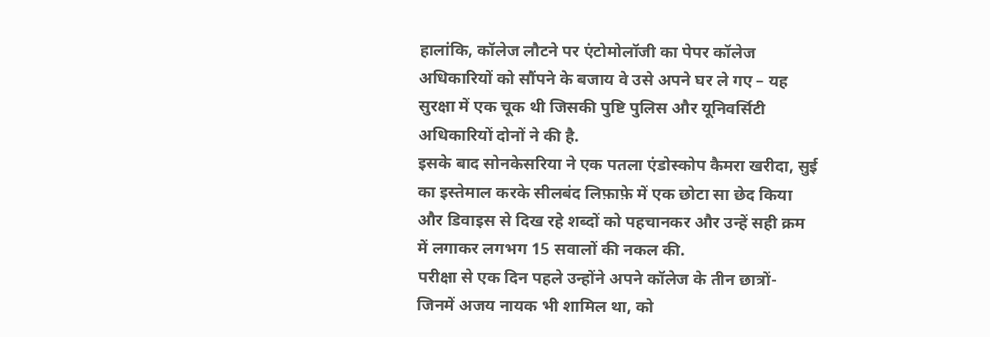हालांकि, कॉलेज लौटने पर एंटोमोलॉजी का पेपर कॉलेज अधिकारियों को सौंपने के बजाय वे उसे अपने घर ले गए – यह सुरक्षा में एक चूक थी जिसकी पुष्टि पुलिस और यूनिवर्सिटी अधिकारियों दोनों ने की है.
इसके बाद सोनकेसरिया ने एक पतला एंडोस्कोप कैमरा खरीदा, सुई का इस्तेमाल करके सीलबंद लिफ़ाफ़े में एक छोटा सा छेद किया और डिवाइस से दिख रहे शब्दों को पहचानकर और उन्हें सही क्रम में लगाकर लगभग 15 सवालों की नकल की.
परीक्षा से एक दिन पहले उन्होंने अपने कॉलेज के तीन छात्रों- जिनमें अजय नायक भी शामिल था, को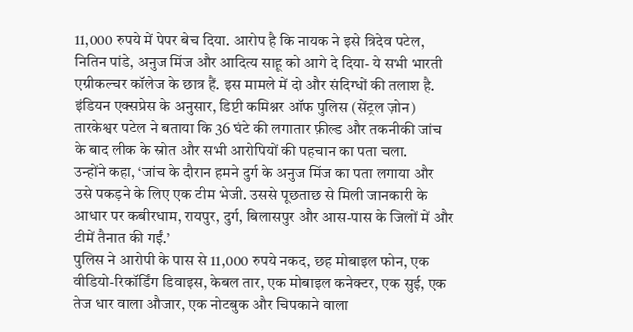11,000 रुपये में पेपर बेच दिया. आरोप है कि नायक ने इसे त्रिदेव पटेल, नितिन पांडे, अनुज मिंज और आदित्य साहू को आगे दे दिया- ये सभी भारती एग्रीकल्चर कॉलेज के छात्र हैं. इस मामले में दो और संदिग्धों की तलाश है.
इंडियन एक्सप्रेस के अनुसार, डिप्टी कमिश्नर ऑफ पुलिस (सेंट्रल ज़ोन) तारकेश्वर पटेल ने बताया कि 36 घंटे की लगातार फ़ील्ड और तकनीकी जांच के बाद लीक के स्रोत और सभी आरोपियों की पहचान का पता चला.
उन्होंने कहा, ‘जांच के दौरान हमने दुर्ग के अनुज मिंज का पता लगाया और उसे पकड़ने के लिए एक टीम भेजी. उससे पूछताछ से मिली जानकारी के आधार पर कबीरधाम, रायपुर, दुर्ग, बिलासपुर और आस-पास के जिलों में और टीमें तैनात की गईं.’
पुलिस ने आरोपी के पास से 11,000 रुपये नकद, छह मोबाइल फोन, एक वीडियो-रिकॉर्डिंग डिवाइस, केबल तार, एक मोबाइल कनेक्टर, एक सुई, एक तेज धार वाला औजार, एक नोटबुक और चिपकाने वाला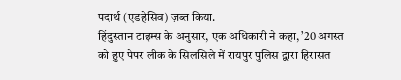पदार्थ (एडहेसिव) ज़ब्त किया.
हिंदुस्तान टाइम्स के अनुसार, एक अधिकारी ने कहा, ’20 अगस्त को हुए पेपर लीक के सिलसिले में रायपुर पुलिस द्वारा हिरासत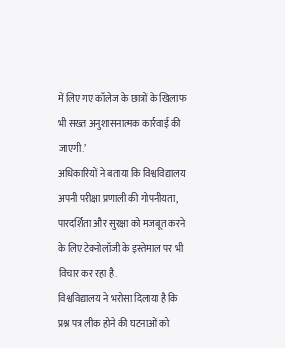में लिए गए कॉलेज के छात्रों के खिलाफ भी सख्त अनुशासनात्मक कार्रवाई की जाएगी.’
अधिकारियों ने बताया कि विश्वविद्यालय अपनी परीक्षा प्रणाली की गोपनीयता, पारदर्शिता और सुरक्षा को मजबूत करने के लिए टेक्नोलॉजी के इस्तेमाल पर भी विचार कर रहा है.
विश्वविद्यालय ने भरोसा दिलाया है कि प्रश्न पत्र लीक होने की घटनाओं को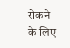रोकने के लिए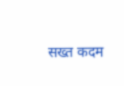सख्त कदम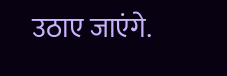उठाए जाएंगे.